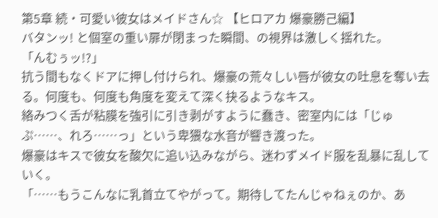第5章 続・可愛い彼女はメイドさん☆ 【ヒロアカ 爆豪勝己編】
バタンッ! と個室の重い扉が閉まった瞬間、の視界は激しく揺れた。
「んむぅッ!?」
抗う間もなくドアに押し付けられ、爆豪の荒々しい唇が彼女の吐息を奪い去る。何度も、何度も角度を変えて深く抉るようなキス。
絡みつく舌が粘膜を強引に引き剥がすように蠢き、密室内には「じゅぷ……、れろ……っ」という卑猥な水音が響き渡った。
爆豪はキスで彼女を酸欠に追い込みながら、迷わずメイド服を乱暴に乱していく。
「……もうこんなに乳首立てやがって。期待してたんじゃねぇのか、あ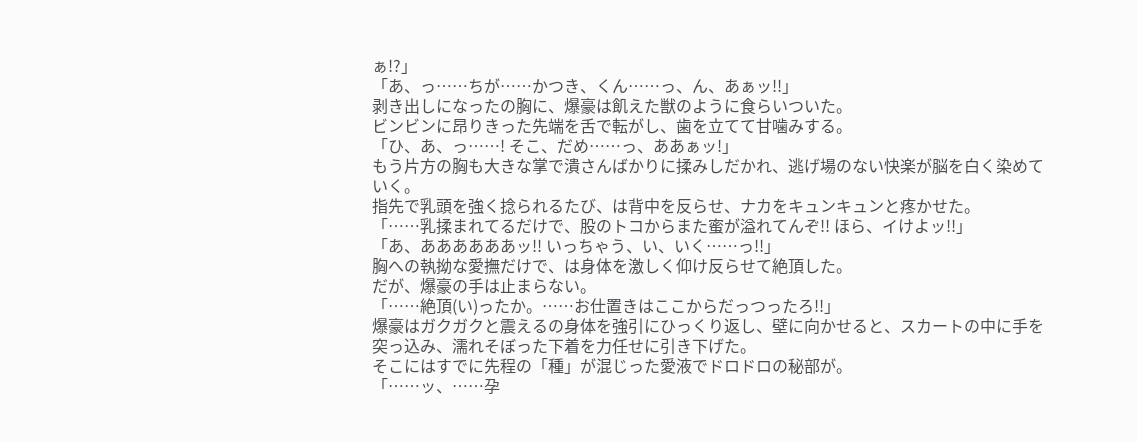ぁ!?」
「あ、っ……ちが……かつき、くん……っ、ん、あぁッ!!」
剥き出しになったの胸に、爆豪は飢えた獣のように食らいついた。
ビンビンに昂りきった先端を舌で転がし、歯を立てて甘噛みする。
「ひ、あ、っ……! そこ、だめ……っ、ああぁッ!」
もう片方の胸も大きな掌で潰さんばかりに揉みしだかれ、逃げ場のない快楽が脳を白く染めていく。
指先で乳頭を強く捻られるたび、は背中を反らせ、ナカをキュンキュンと疼かせた。
「……乳揉まれてるだけで、股のトコからまた蜜が溢れてんぞ!! ほら、イけよッ!!」
「あ、ああああああッ!! いっちゃう、い、いく……っ!!」
胸への執拗な愛撫だけで、は身体を激しく仰け反らせて絶頂した。
だが、爆豪の手は止まらない。
「……絶頂(い)ったか。……お仕置きはここからだっつったろ!!」
爆豪はガクガクと震えるの身体を強引にひっくり返し、壁に向かせると、スカートの中に手を突っ込み、濡れそぼった下着を力任せに引き下げた。
そこにはすでに先程の「種」が混じった愛液でドロドロの秘部が。
「……ッ、……孕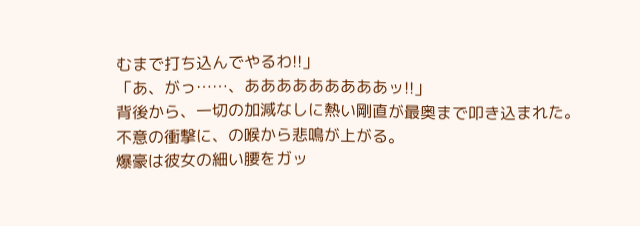むまで打ち込んでやるわ!!」
「あ、がっ……、あああああああああッ!!」
背後から、一切の加減なしに熱い剛直が最奥まで叩き込まれた。
不意の衝撃に、の喉から悲鳴が上がる。
爆豪は彼女の細い腰をガッ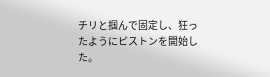チリと掴んで固定し、狂ったようにピストンを開始した。